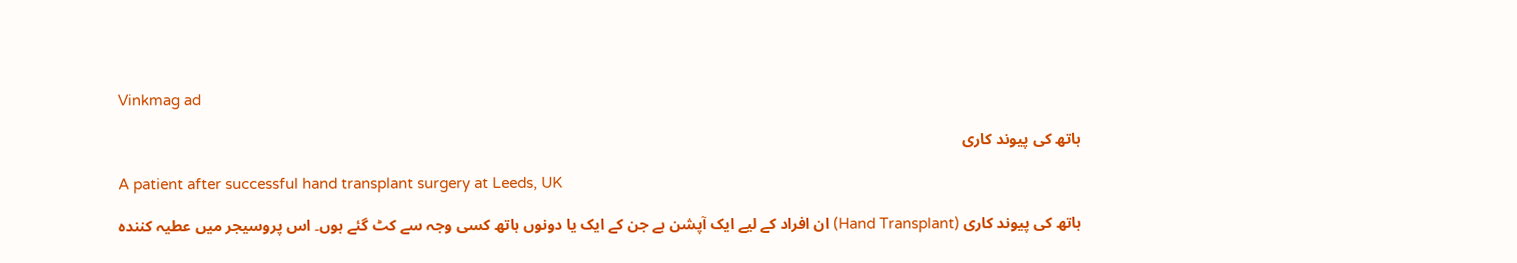Vinkmag ad

ہاتھ کی پیوند کاری

A patient after successful hand transplant surgery at Leeds, UK

ہاتھ کی پیوند کاری (Hand Transplant) ان افراد کے لیے ایک آپشن ہے جن کے ایک یا دونوں ہاتھ کسی وجہ سے کٹ گئے ہوں۔ اس پروسیجر میں عطیہ کنندہ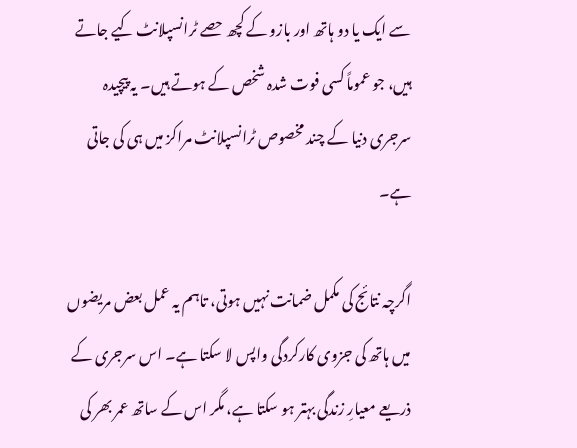سے ایک یا دو ہاتھ اور بازو کے کچھ حصے ٹرانسپلانٹ کیے جاتے ہیں، جو عموماً کسی فوت شدہ شخص کے ہوتے ہیں۔ یہ پیچیدہ سرجری دنیا کے چند مخصوص ٹرانسپلانٹ مراکز میں ہی کی جاتی ہے۔

اگرچہ نتائج کی مکمل ضمانت نہیں ہوتی، تاہم یہ عمل بعض مریضوں میں ہاتھ کی جزوی کارکردگی واپس لا سکتا ہے۔ اس سرجری کے ذریعے معیارِ زندگی بہتر ہو سکتا ہے، مگر اس کے ساتھ عمر بھر کی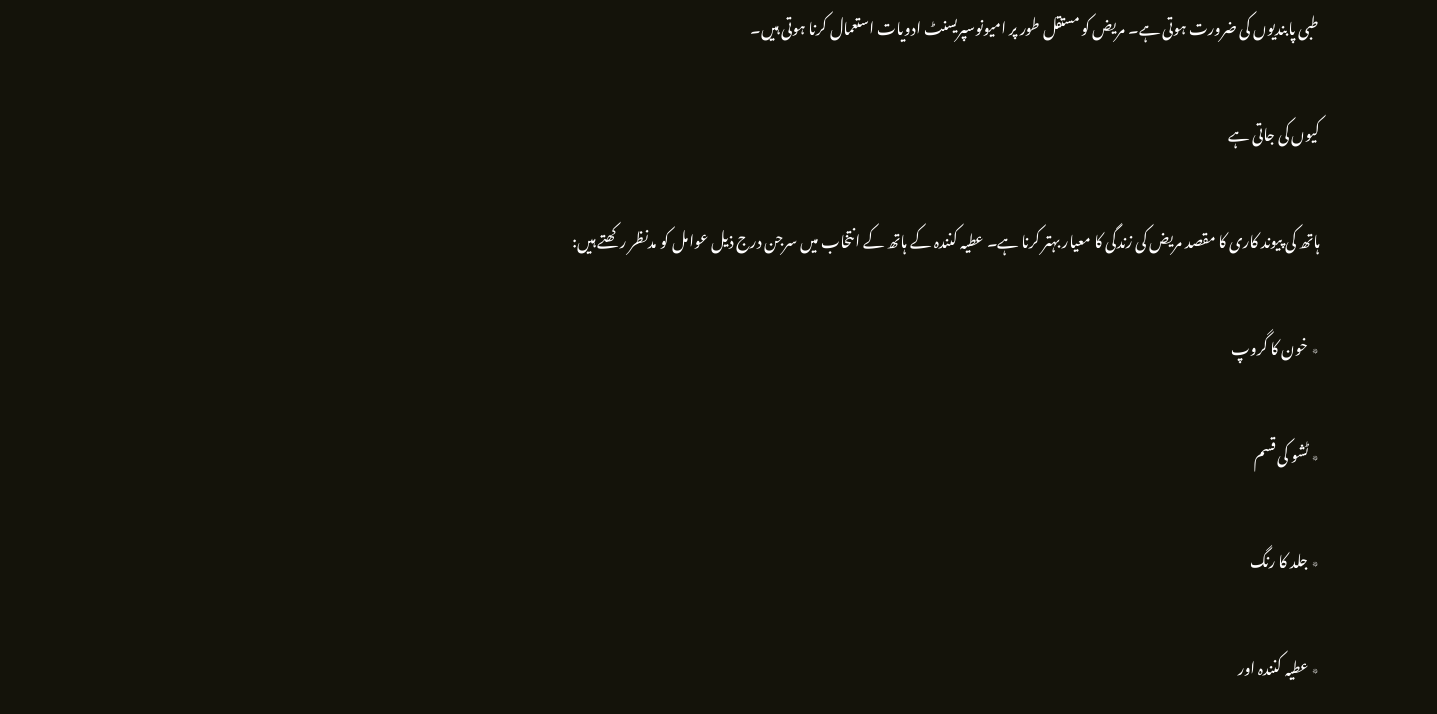طبی پابندیوں کی ضرورت ہوتی ہے۔ مریض کو مستقل طور پر امیونوسپریسنٹ ادویات استعمال کرنا ہوتی ہیں۔

کیوں کی جاتی ہے

ہاتھ کی پیوند کاری کا مقصد مریض کی زندگی کا معیار بہتر کرنا ہے۔ عطیہ کنندہ کے ہاتھ کے انتخاب میں سرجن درج ذیل عوامل کو مدنظر رکھتے ہیں:

٭ خون کا گروپ

٭ ٹشو کی قسم

٭ جلد کا رنگ

٭ عطیہ کنندہ اور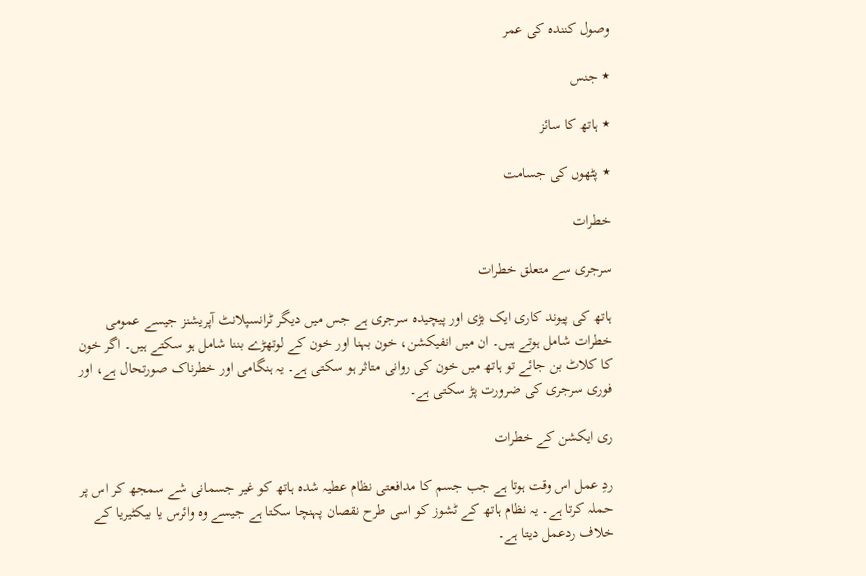وصول کنندہ کی عمر

٭ جنس

٭ ہاتھ کا سائز

٭ پٹھوں کی جسامت

خطرات

سرجری سے متعلق خطرات

ہاتھ کی پیوند کاری ایک بڑی اور پیچیدہ سرجری ہے جس میں دیگر ٹرانسپلانٹ آپریشنز جیسے عمومی خطرات شامل ہوتے ہیں۔ ان میں انفیکشن، خون بہنا اور خون کے لوتھڑے بننا شامل ہو سکتے ہیں۔ اگر خون کا کلاٹ بن جائے تو ہاتھ میں خون کی روانی متاثر ہو سکتی ہے۔ یہ ہنگامی اور خطرناک صورتحال ہے، اور فوری سرجری کی ضرورت پڑ سکتی ہے۔

ری ایکشن کے خطرات

ردِ عمل اس وقت ہوتا ہے جب جسم کا مدافعتی نظام عطیہ شدہ ہاتھ کو غیر جسمانی شے سمجھ کر اس پر حملہ کرتا ہے۔ یہ نظام ہاتھ کے ٹشوز کو اسی طرح نقصان پہنچا سکتا ہے جیسے وہ وائرس یا بیکٹیریا کے خلاف ردعمل دیتا ہے۔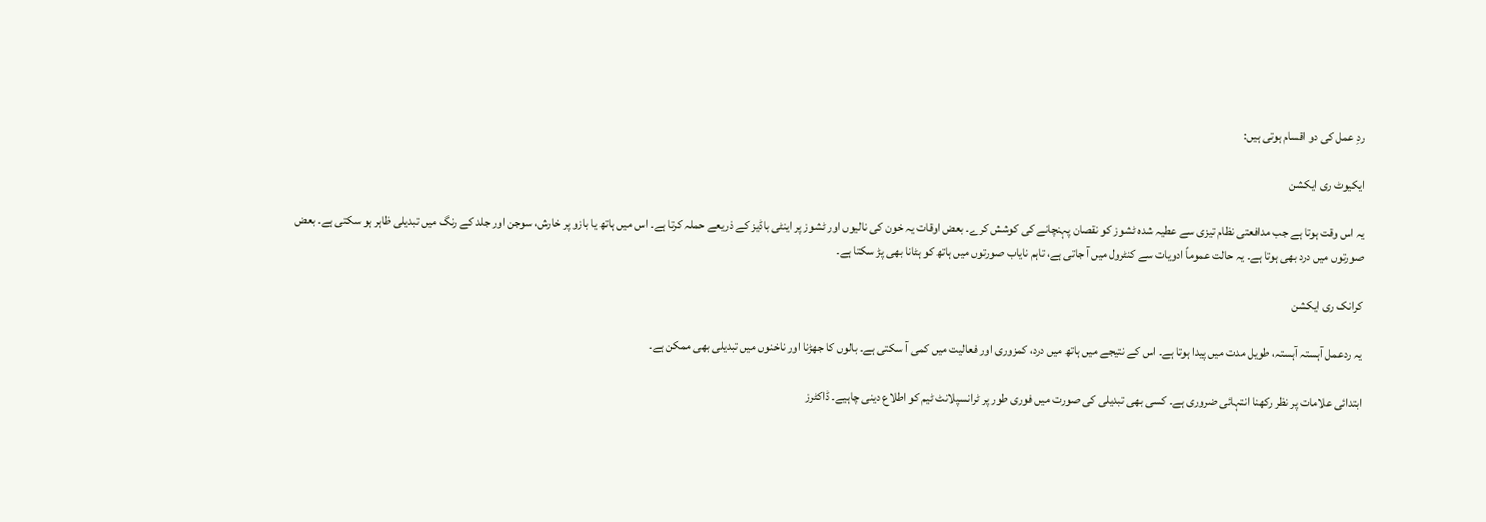ردِ عمل کی دو اقسام ہوتی ہیں:

ایکیوٹ ری ایکشن

یہ اس وقت ہوتا ہے جب مدافعتی نظام تیزی سے عطیہ شدہ ٹشوز کو نقصان پہنچانے کی کوشش کرے۔ بعض اوقات یہ خون کی نالیوں اور ٹشوز پر اینٹی باڈیز کے ذریعے حملہ کرتا ہے۔ اس میں ہاتھ یا بازو پر خارش، سوجن اور جلد کے رنگ میں تبدیلی ظاہر ہو سکتی ہے۔ بعض صورتوں میں درد بھی ہوتا ہے۔ یہ حالت عموماً ادویات سے کنٹرول میں آ جاتی ہے، تاہم نایاب صورتوں میں ہاتھ کو ہٹانا بھی پڑ سکتا ہے۔

کرانک ری ایکشن

یہ ردعمل آہستہ آہستہ، طویل مدت میں پیدا ہوتا ہے۔ اس کے نتیجے میں ہاتھ میں درد، کمزوری اور فعالیت میں کمی آ سکتی ہے۔ بالوں کا جھڑنا اور ناخنوں میں تبدیلی بھی ممکن ہے۔

ابتدائی علامات پر نظر رکھنا انتہائی ضروری ہے۔ کسی بھی تبدیلی کی صورت میں فوری طور پر ٹرانسپلانٹ ٹیم کو اطلاع دینی چاہیے۔ ڈاکٹرز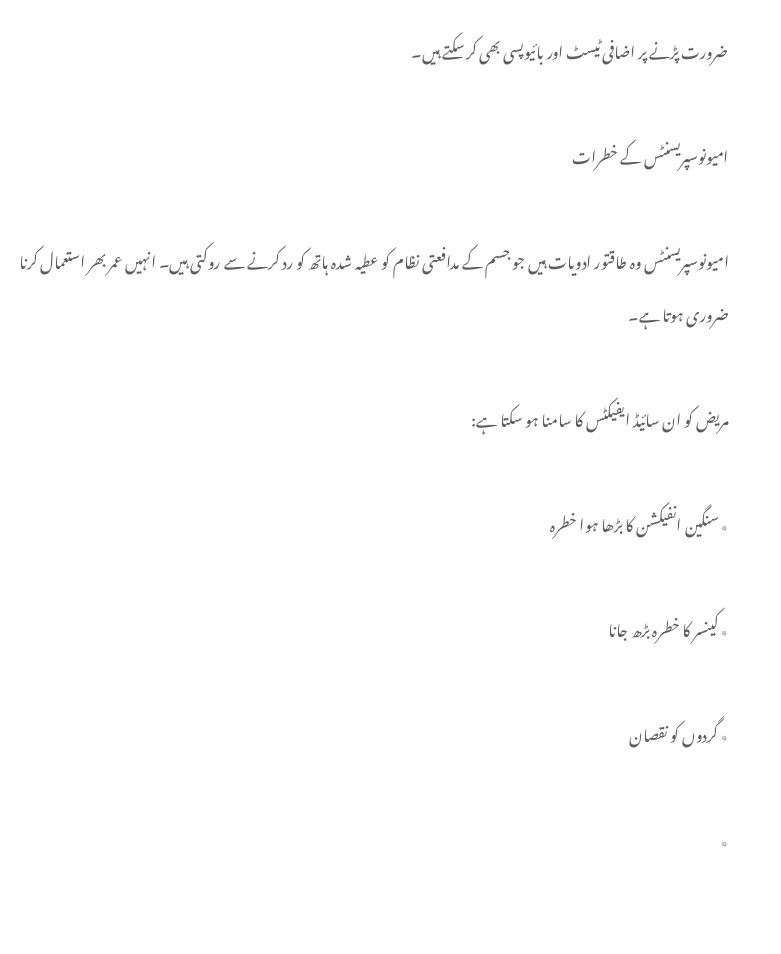ضرورت پڑنے پر اضافی ٹیسٹ اور بائیوپسی بھی کر سکتے ہیں۔

امیونوسپریسنٹس کے خطرات

امیونوسپریسنٹس وہ طاقتور ادویات ہیں جو جسم کے مدافعتی نظام کو عطیہ شدہ ہاتھ کو رد کرنے سے روکتی ہیں۔ انہیں عمر بھر استعمال کرنا ضروری ہوتا ہے۔

مریض کو ان سائیڈ ایفیکٹس کا سامنا ہو سکتا ہے:

٭ سنگین انفیکشن کا بڑھا ہوا خطرہ

٭ کینسر کا خطرہ بڑھ جانا

٭ گردوں کو نقصان

٭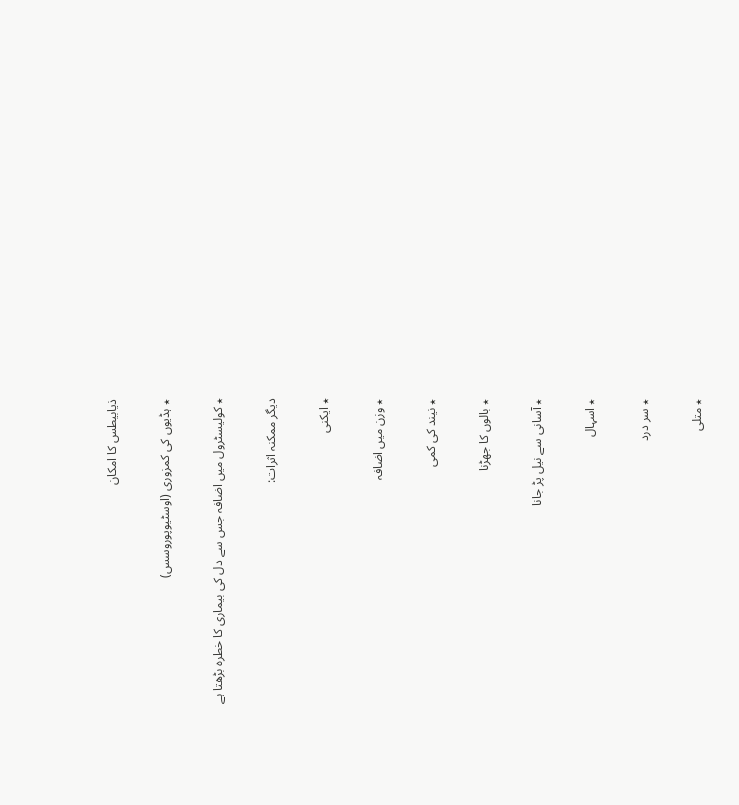ذیابیطس کا امکان

٭ ہڈیوں کی کمزوری (اوسٹیوپوروسس)

٭ کولیسٹرول میں اضافہ جس سے دل کی بیماری کا خطرہ بڑھتا ہے

دیگر ممکنہ اثرات:

٭ ایکنی

٭ وزن میں اضافہ

٭ نیند کی کمی

٭ بالوں کا جھڑنا

٭ آسانی سے نیل پڑ جانا

٭ اسہال

٭ سر درد

٭ متلی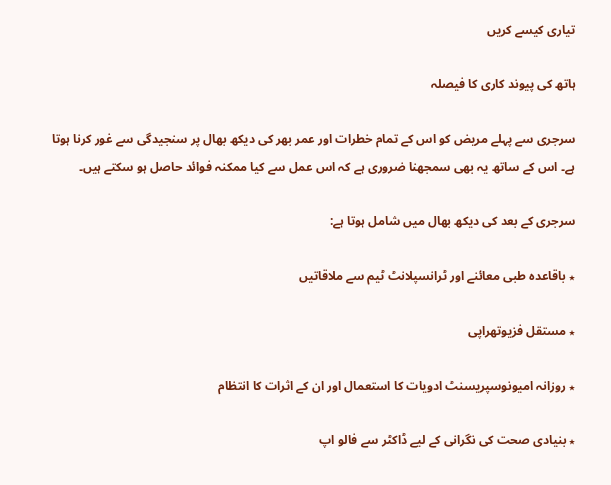تیاری کیسے کریں

ہاتھ کی پیوند کاری کا فیصلہ

سرجری سے پہلے مریض کو اس کے تمام خطرات اور عمر بھر کی دیکھ بھال پر سنجیدگی سے غور کرنا ہوتا ہے۔ اس کے ساتھ یہ بھی سمجھنا ضروری ہے کہ اس عمل سے کیا ممکنہ فوائد حاصل ہو سکتے ہیں۔

سرجری کے بعد کی دیکھ بھال میں شامل ہوتا ہے:

٭ باقاعدہ طبی معائنے اور ٹرانسپلانٹ ٹیم سے ملاقاتیں

٭ مستقل فزیوتھراپی

٭ روزانہ امیونوسپریسنٹ ادویات کا استعمال اور ان کے اثرات کا انتظام

٭ بنیادی صحت کی نگرانی کے لیے ڈاکٹر سے فالو اپ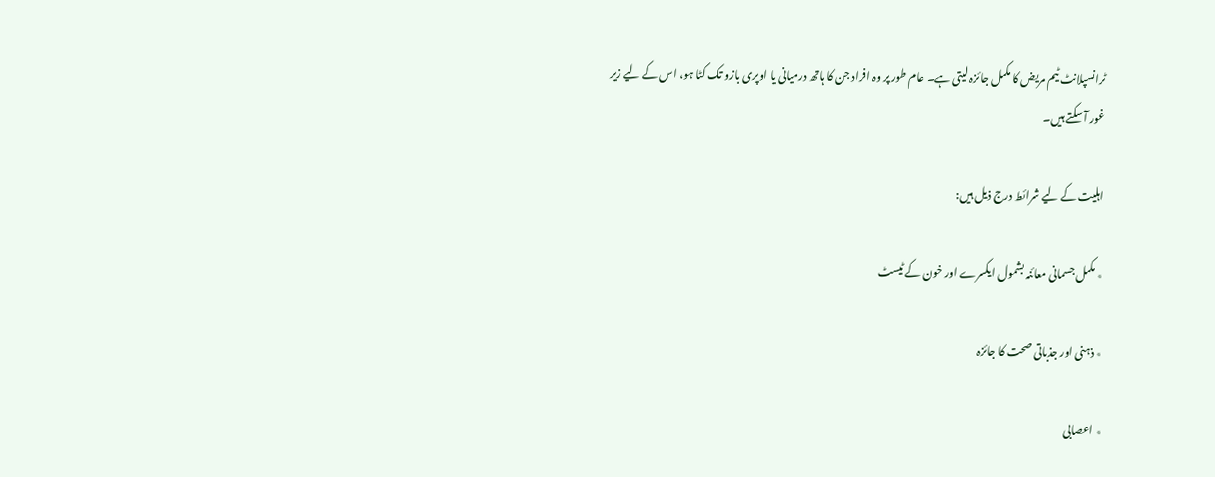ٹرانسپلانٹ ٹیم مریض کا مکمل جائزہ لیتی ہے۔ عام طور پر وہ افراد جن کا ہاتھ درمیانی یا اوپری بازو تک کٹا ہو، اس کے لیے زیر غور آ سکتے ہیں۔

اہلیت کے لیے شرائط درج ذیل ہیں:

٭ مکمل جسمانی معائنہ بشمول ایکسرے اور خون کے ٹیسٹ

٭ ذہنی اور جذباتی صحت کا جائزہ

٭ اعصابی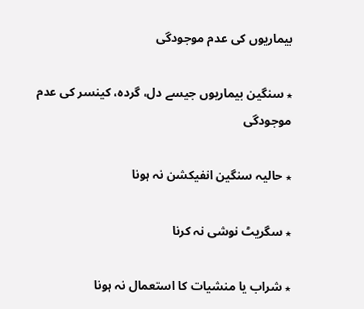بیماریوں کی عدم موجودگی

٭ سنگین بیماریوں جیسے دل، گردہ، کینسر کی عدم موجودگی

٭ حالیہ سنگین انفیکشن نہ ہونا

٭ سگریٹ نوشی نہ کرنا

٭ شراب یا منشیات کا استعمال نہ ہونا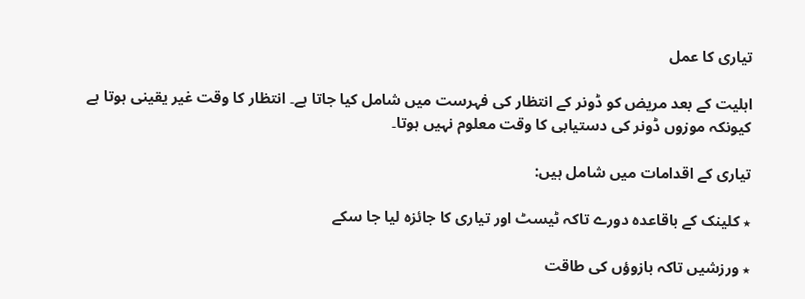تیاری کا عمل

اہلیت کے بعد مریض کو ڈونر کے انتظار کی فہرست میں شامل کیا جاتا ہے۔ انتظار کا وقت غیر یقینی ہوتا ہے کیونکہ موزوں ڈونر کی دستیابی کا وقت معلوم نہیں ہوتا۔

تیاری کے اقدامات میں شامل ہیں:

٭ کلینک کے باقاعدہ دورے تاکہ ٹیسٹ اور تیاری کا جائزہ لیا جا سکے

٭ ورزشیں تاکہ بازوؤں کی طاقت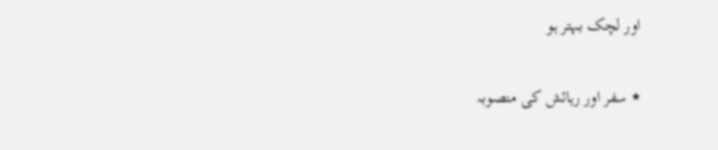اور لچک بہتر ہو

٭ سفر اور رہائش کی منصوبہ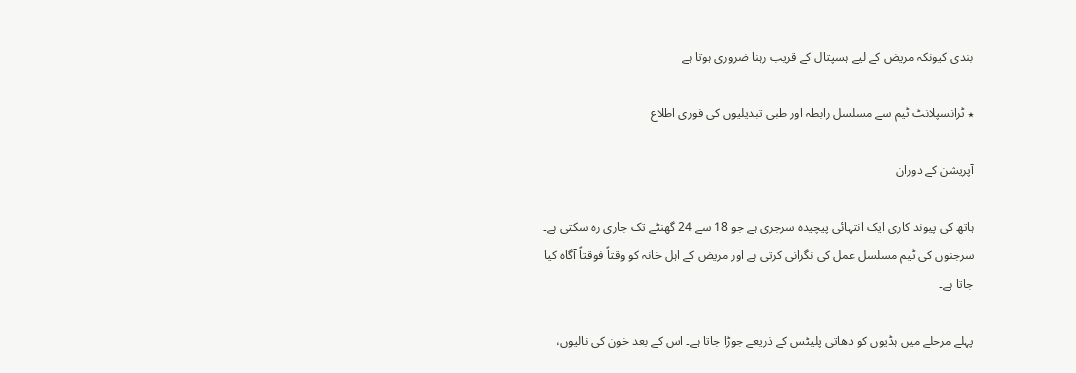بندی کیونکہ مریض کے لیے ہسپتال کے قریب رہنا ضروری ہوتا ہے

٭ ٹرانسپلانٹ ٹیم سے مسلسل رابطہ اور طبی تبدیلیوں کی فوری اطلاع

آپریشن کے دوران

ہاتھ کی پیوند کاری ایک انتہائی پیچیدہ سرجری ہے جو 18 سے 24 گھنٹے تک جاری رہ سکتی ہے۔ سرجنوں کی ٹیم مسلسل عمل کی نگرانی کرتی ہے اور مریض کے اہل خانہ کو وقتاً فوقتاً آگاہ کیا جاتا ہے۔

پہلے مرحلے میں ہڈیوں کو دھاتی پلیٹس کے ذریعے جوڑا جاتا ہے۔ اس کے بعد خون کی نالیوں،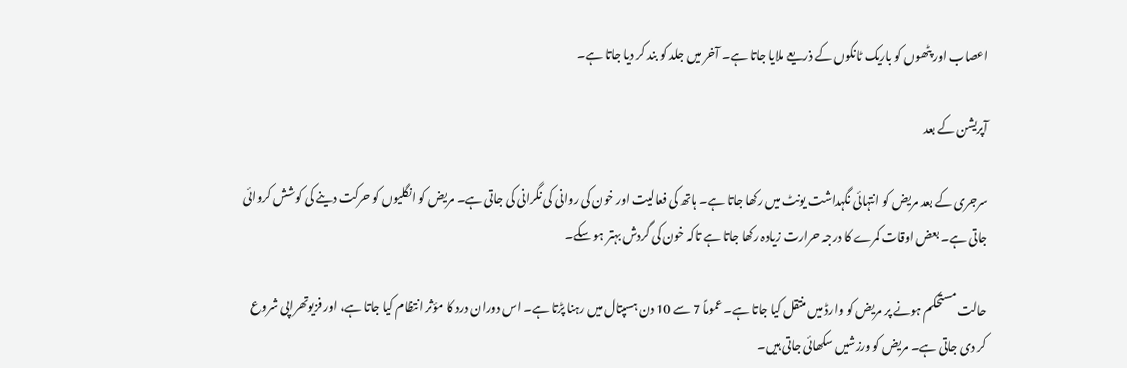اعصاب اور پٹھوں کو باریک ٹانکوں کے ذریعے ملایا جاتا ہے۔ آخر میں جلد کو بند کر دیا جاتا ہے۔

آپریشن کے بعد

سرجری کے بعد مریض کو انتہائی نگہداشت یونٹ میں رکھا جاتا ہے۔ ہاتھ کی فعالیت اور خون کی روانی کی نگرانی کی جاتی ہے۔ مریض کو انگلیوں کو حرکت دینے کی کوشش کروائی جاتی ہے۔ بعض اوقات کمرے کا درجہ حرارت زیادہ رکھا جاتا ہے تاکہ خون کی گردش بہتر ہو سکے۔

حالت مستحکم ہونے پر مریض کو وارڈ میں منتقل کیا جاتا ہے۔ عموماً 7 سے 10 دن ہسپتال میں رہنا پڑتا ہے۔ اس دوران درد کا مؤثر انتظام کیا جاتا ہے، اور فزیوتھراپی شروع کر دی جاتی ہے۔ مریض کو ورزشیں سکھائی جاتی ہیں۔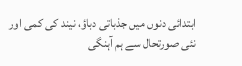ابتدائی دنوں میں جذباتی دباؤ، نیند کی کمی اور نئی صورتحال سے ہم آہنگی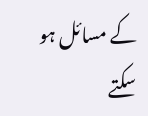کے مسائل ہو سکتے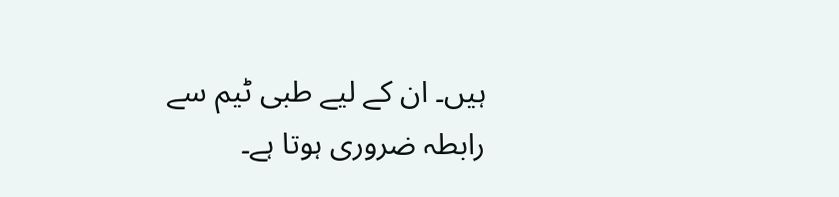ہیں۔ ان کے لیے طبی ٹیم سے رابطہ ضروری ہوتا ہے۔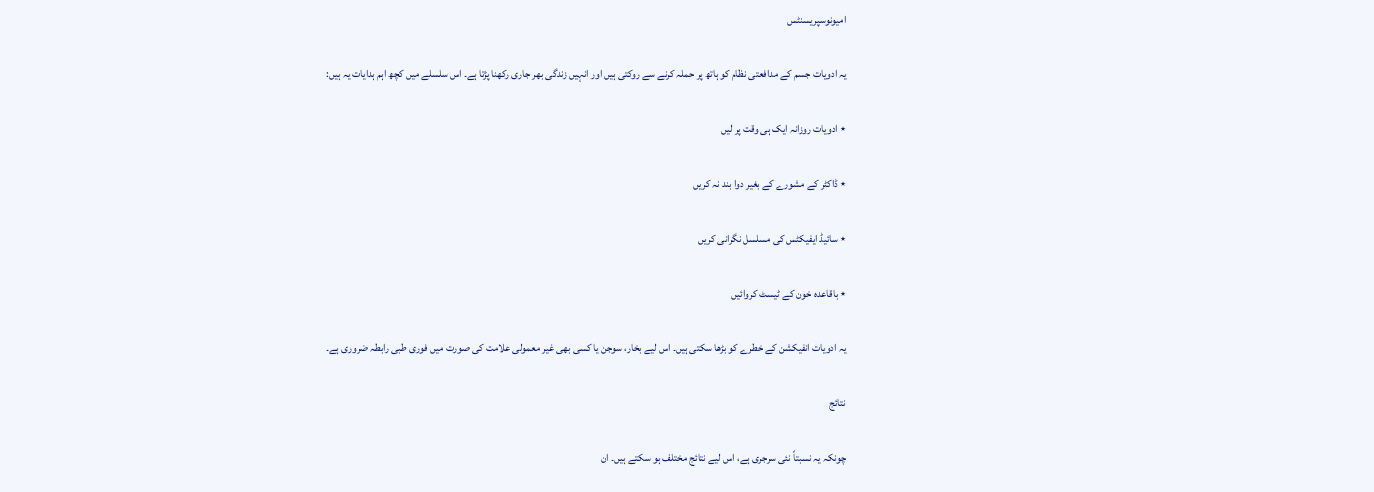امیونوسپریسنٹس

یہ ادویات جسم کے مدافعتی نظام کو ہاتھ پر حملہ کرنے سے روکتی ہیں اور انہیں زندگی بھر جاری رکھنا پڑتا ہے۔ اس سلسلے میں کچھ اہم ہدایات یہ ہیں:

٭ ادویات روزانہ ایک ہی وقت پر لیں

٭ ڈاکٹر کے مشورے کے بغیر دوا بند نہ کریں

٭ سائیڈ ایفیکٹس کی مسلسل نگرانی کریں

٭ باقاعدہ خون کے ٹیسٹ کروائیں

یہ ادویات انفیکشن کے خطرے کو بڑھا سکتی ہیں۔ اس لیے بخار، سوجن یا کسی بھی غیر معمولی علامت کی صورت میں فوری طبی رابطہ ضروری ہے۔

نتائج

چونکہ یہ نسبتاً نئی سرجری ہے، اس لیے نتائج مختلف ہو سکتے ہیں۔ ان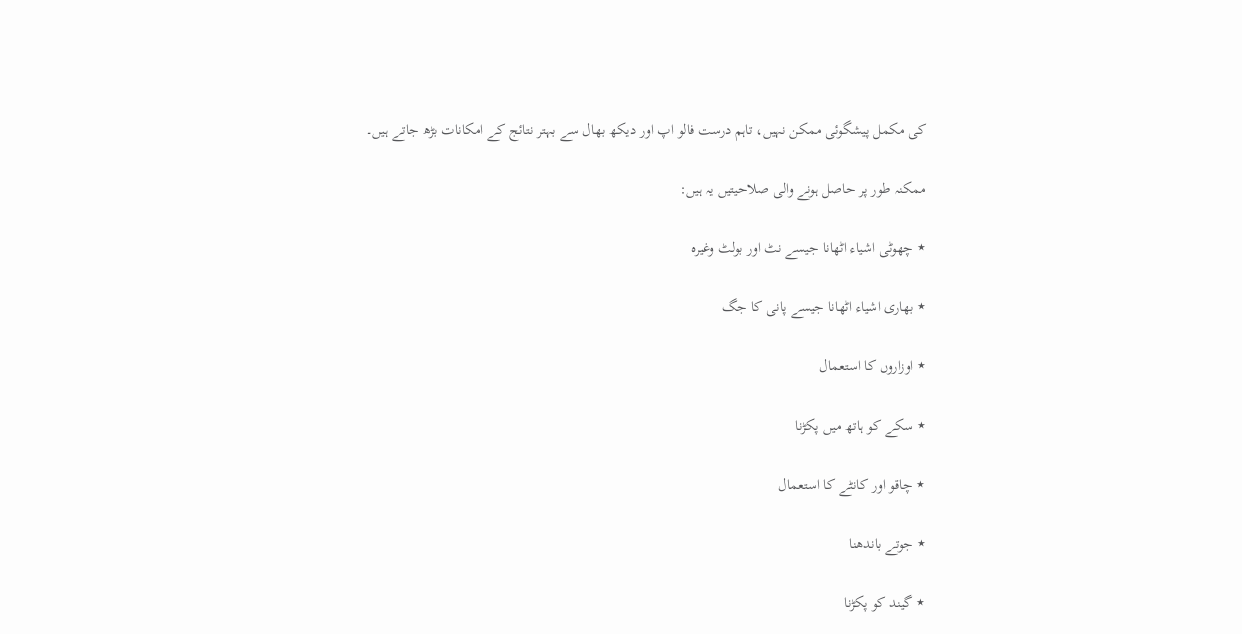کی مکمل پیشگوئی ممکن نہیں، تاہم درست فالو اپ اور دیکھ بھال سے بہتر نتائج کے امکانات بڑھ جاتے ہیں۔

ممکنہ طور پر حاصل ہونے والی صلاحیتیں یہ ہیں:

٭ چھوٹی اشیاء اٹھانا جیسے نٹ اور بولٹ وغیرہ

٭ بھاری اشیاء اٹھانا جیسے پانی کا جگ

٭ اوزاروں کا استعمال

٭ سکے کو ہاتھ میں پکڑنا

٭ چاقو اور کانٹے کا استعمال

٭ جوتے باندھنا

٭ گیند کو پکڑنا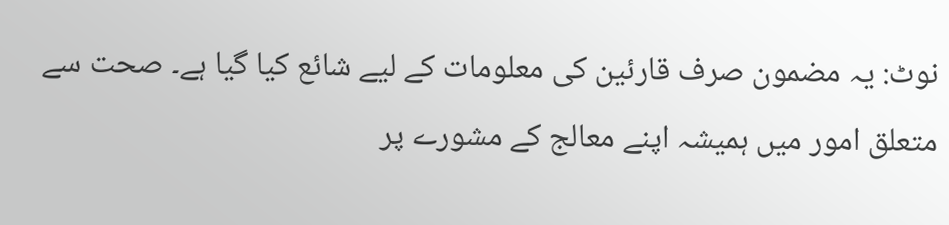نوٹ: یہ مضمون صرف قارئین کی معلومات کے لیے شائع کیا گیا ہے۔ صحت سے متعلق امور میں ہمیشہ اپنے معالج کے مشورے پر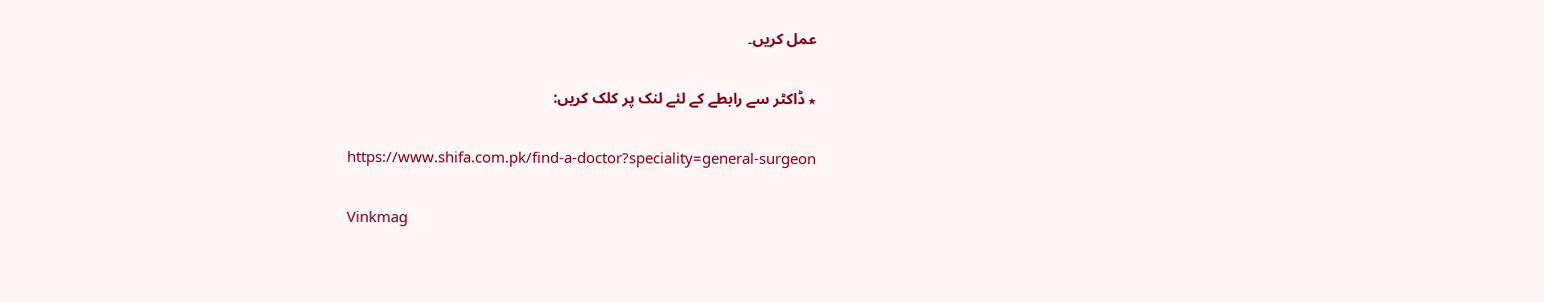عمل کریں۔

٭ ڈاکٹر سے رابطے کے لئے لنک پر کلک کریں:

https://www.shifa.com.pk/find-a-doctor?speciality=general-surgeon

Vinkmag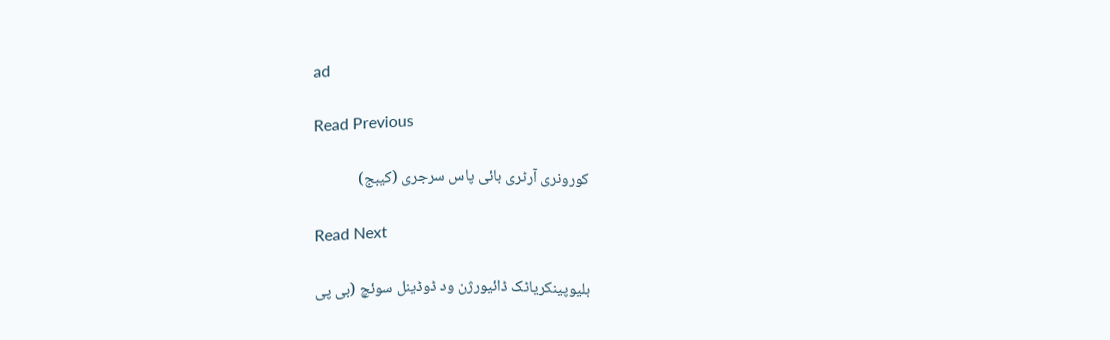ad

Read Previous

کورونری آرٹری بائی پاس سرجری (کیبج)

Read Next

بلیوپینکریاٹک ڈائیورژن ود ڈوڈینل سوئچ (بی پی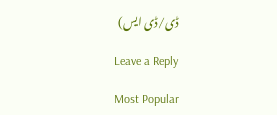ڈی/ڈی ایس)

Leave a Reply

Most Popular